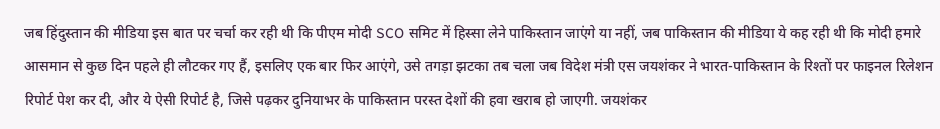जब हिंदुस्तान की मीडिया इस बात पर चर्चा कर रही थी कि पीएम मोदी SCO समिट में हिस्सा लेने पाकिस्तान जाएंगे या नहीं, जब पाकिस्तान की मीडिया ये कह रही थी कि मोदी हमारे आसमान से कुछ दिन पहले ही लौटकर गए हैं, इसलिए एक बार फिर आएंगे, उसे तगड़ा झटका तब चला जब विदेश मंत्री एस जयशंकर ने भारत-पाकिस्तान के रिश्तों पर फाइनल रिलेशन रिपोर्ट पेश कर दी, और ये ऐसी रिपोर्ट है, जिसे पढ़कर दुनियाभर के पाकिस्तान परस्त देशों की हवा खराब हो जाएगी. जयशंकर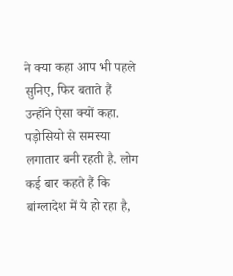ने क्या कहा आप भी पहले सुनिए, फिर बताते हैं उन्होंने ऐसा क्यों कहा.
पड़ोसियो से समस्या लगातार बनी रहती है. लोग कई बार कहते हैं कि बांग्लादेश में ये हो रहा है,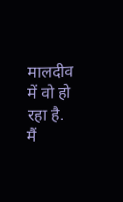मालदीव में वो हो रहा है. मैं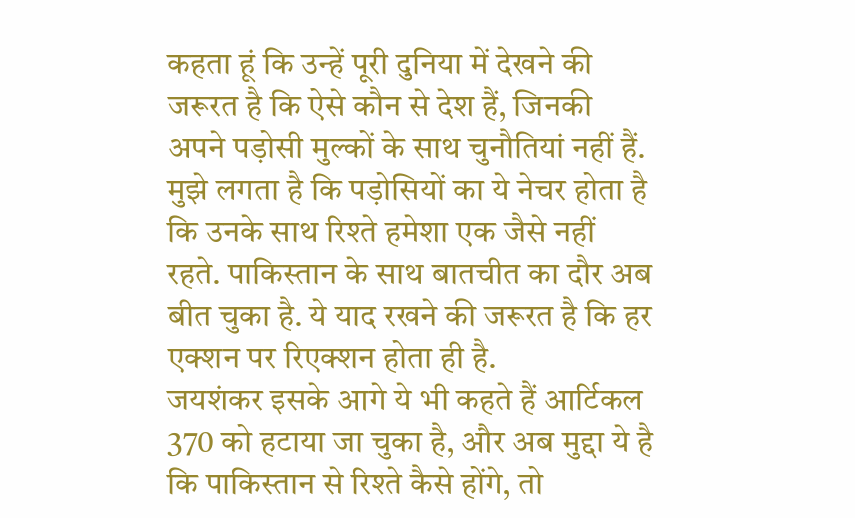कहता हूं कि उन्हें पूरी दुनिया में देखने की जरूरत है कि ऐसे कौन से देश हैं, जिनकी अपने पड़ोसी मुल्कों के साथ चुनौतियां नहीं हैं. मुझे लगता है कि पड़ोसियों का ये नेचर होता है कि उनके साथ रिश्ते हमेशा एक जैसे नहीं रहते. पाकिस्तान के साथ बातचीत का दौर अब बीत चुका है. ये याद रखने की जरूरत है कि हर एक्शन पर रिएक्शन होता ही है.
जयशंकर इसके आगे ये भी कहते हैं आर्टिकल 370 को हटाया जा चुका है, और अब मुद्दा ये है कि पाकिस्तान से रिश्ते कैसे होंगे, तो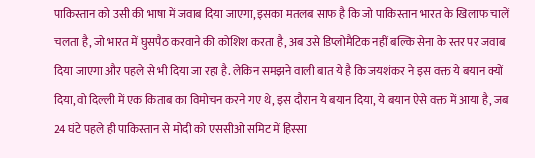पाकिस्तान को उसी की भाषा में जवाब दिया जाएगा, इसका मतलब साफ है कि जो पाकिस्तान भारत के खिलाफ चालें चलता है, जो भारत में घुसपैठ करवाने की कोशिश करता है, अब उसे डिप्लोमैटिक नहीं बल्कि सेना के स्तर पर जवाब दिया जाएगा और पहले से भी दिया जा रहा है. लेकिन समझने वाली बात ये है कि जयशंकर ने इस वक्त ये बयान क्यों दिया, वो दिल्ली में एक किताब का विमोचन करने गए थे, इस दौरान ये बयान दिया, ये बयान ऐसे वक्त में आया है, जब 24 घंटे पहले ही पाकिस्तान से मोदी को एससीओ समिट में हिस्सा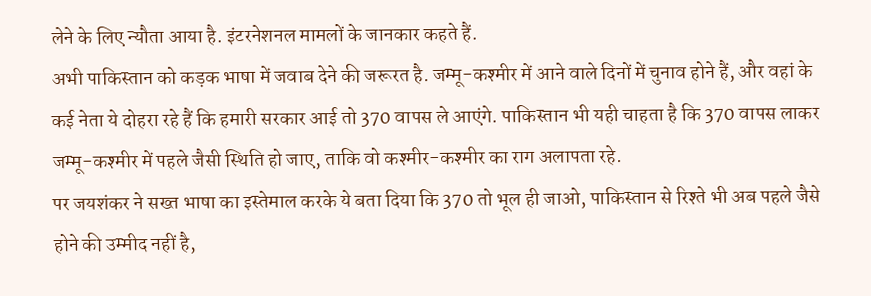लेने के लिए न्यौता आया है. इंटरनेशनल मामलों के जानकार कहते हैं.
अभी पाकिस्तान को कड़क भाषा में जवाब देने की जरूरत है. जम्मू-कश्मीर में आने वाले दिनों में चुनाव होने हैं, और वहां के कई नेता ये दोहरा रहे हैं कि हमारी सरकार आई तो 370 वापस ले आएंगे. पाकिस्तान भी यही चाहता है कि 370 वापस लाकर जम्मू-कश्मीर में पहले जैसी स्थिति हो जाए, ताकि वो कश्मीर-कश्मीर का राग अलापता रहे.
पर जयशंकर ने सख्त भाषा का इस्तेमाल करके ये बता दिया कि 370 तो भूल ही जाओ, पाकिस्तान से रिश्ते भी अब पहले जैसे होने की उम्मीद नहीं है,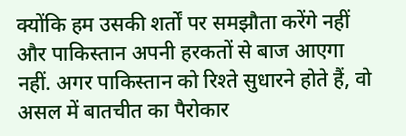क्योंकि हम उसकी शर्तों पर समझौता करेंगे नहीं और पाकिस्तान अपनी हरकतों से बाज आएगा नहीं. अगर पाकिस्तान को रिश्ते सुधारने होते हैं, वो असल में बातचीत का पैरोकार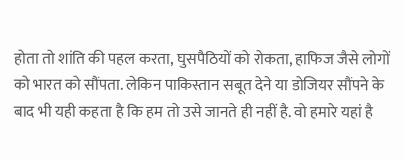होता तो शांति की पहल करता, घुसपैठियों को रोकता, हाफिज जैसे लोगों को भारत को सौंपता. लेकिन पाकिस्तान सबूत देने या डोजियर सौंपने के बाद भी यही कहता है कि हम तो उसे जानते ही नहीं है. वो हमारे यहां है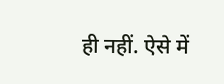ही नहीं. ऐसे में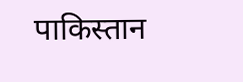पाकिस्तान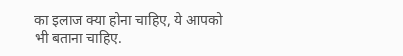का इलाज क्या होना चाहिए, ये आपको भी बताना चाहिए.